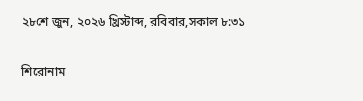২৮শে জুন, ২০২৬ খ্রিস্টাব্দ, রবিবার,সকাল ৮:৩১

শিরোনাম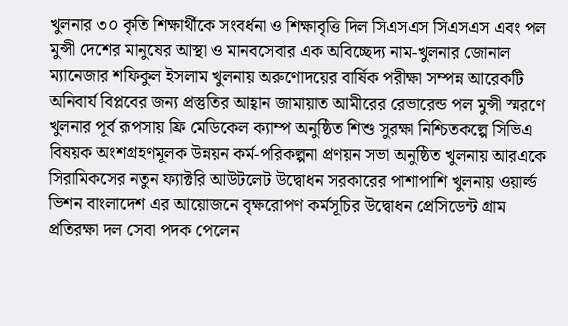খুলনার ৩০ কৃতি শিক্ষার্থীকে সংবর্ধনা ও শিক্ষাবৃত্তি দিল সিএসএস সিএসএস এবং পল মুন্সী দেশের মানুষের আস্থা ও মানবসেবার এক অবিচ্ছেদ্য নাম-খুলনার জোনাল ম্যানেজার শফিকুল ইসলাম খুলনায় অরুণোদয়ের বার্ষিক পরীক্ষা সম্পন্ন আরেকটি অনিবার্য বিপ্লবের জন্য প্রস্তুতির আহ্বান জামায়াত আমীরের রেভারেন্ড পল মুন্সী স্মরণে খুলনার পূর্ব রূপসায় ফ্রি মেডিকেল ক্যাম্প অনুষ্ঠিত শিশু সুরক্ষা নিশ্চিতকল্পে সিভিএ বিষয়ক অংশগ্রহণমূলক উন্নয়ন কর্ম-পরিকল্পনা প্রণয়ন সভা অনুষ্ঠিত খুলনায় আরএকে সিরামিকসের নতুন ফ্যাক্টরি আউটলেট উদ্বোধন সরকারের পাশাপাশি খুলনায় ওয়ার্ল্ড ভিশন বাংলাদেশ এর আয়োজনে বৃক্ষরোপণ কর্মসূচির উদ্বোধন প্রেসিডেন্ট গ্রাম প্রতিরক্ষা দল সেবা পদক পেলেন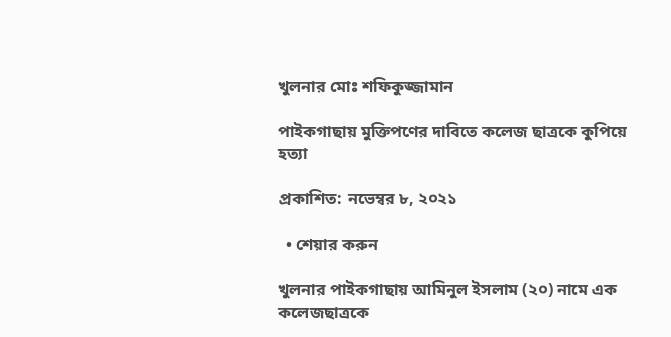খুলনার মোঃ শফিকুজ্জামান

পাইকগাছায় মুক্তিপণের দাবিতে কলেজ ছাত্রকে কুপিয়ে হত্যা

প্রকাশিত: নভেম্বর ৮, ২০২১

  • শেয়ার করুন

খুলনার পাইকগাছায় আমিনুল ইসলাম (২০) নামে এক কলেজছাত্রকে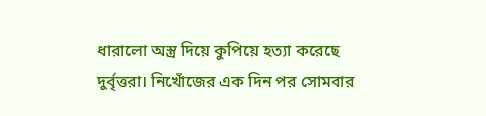ধারালো অস্ত্র দিয়ে কুপিয়ে হত্যা করেছে দুর্বৃত্তরা। নিখোঁজের এক দিন পর সোমবার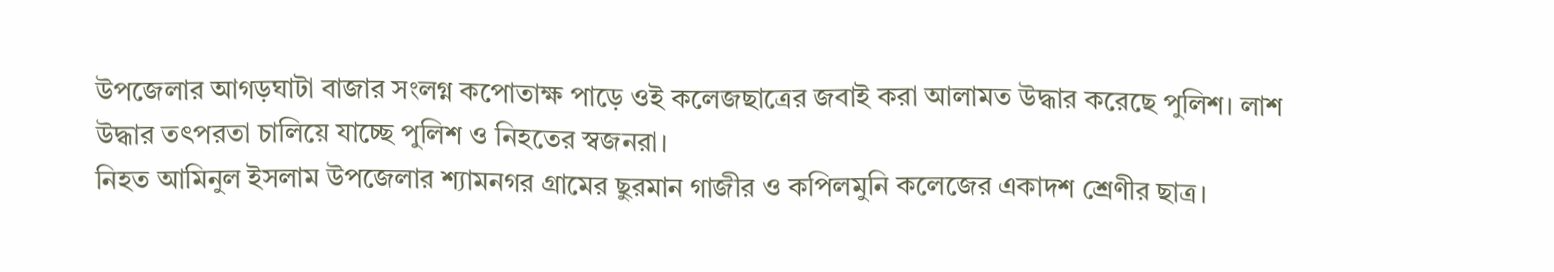উপজেলার আগড়ঘাটা বাজার সংলগ্ন কপোতাক্ষ পাড়ে ওই কলেজছাত্রের জবাই করা আলামত উদ্ধার করেছে পুলিশ। লাশ উদ্ধার তৎপরতা চালিয়ে যাচ্ছে পুলিশ ও নিহতের স্বজনরা।
নিহত আমিনুল ইসলাম উপজেলার শ্যামনগর গ্রামের ছুরমান গাজীর ও কপিলমুনি কলেজের একাদশ শ্রেণীর ছাত্র।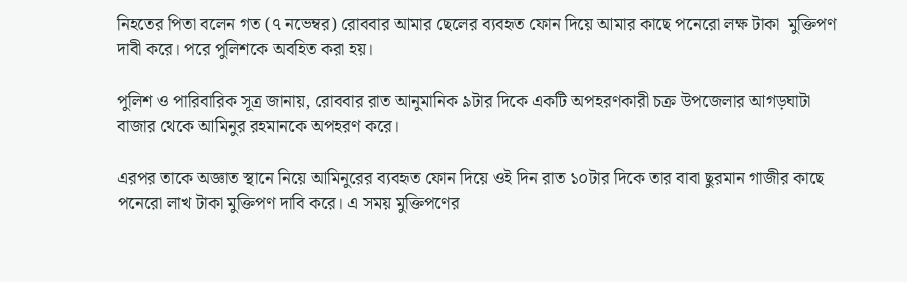নিহতের পিতা বলেন গত (৭ নভেম্বর) রোববার আমার ছেলের ব্যবহৃত ফোন দিয়ে আমার কাছে পনেরো লক্ষ টাকা  মুক্তিপণ দাবী করে। পরে পুলিশকে অবহিত করা হয়।

পুলিশ ও পারিবারিক সূত্র জানায়, রোববার রাত আনুমানিক ৯টার দিকে একটি অপহরণকারী চক্র উপজেলার আগড়ঘাটা বাজার থেকে আমিনুর রহমানকে অপহরণ করে।

এরপর তাকে অজ্ঞাত স্থানে নিয়ে আমিনুরের ব্যবহৃত ফোন দিয়ে ওই দিন রাত ১০টার দিকে তার বাবা ছুরমান গাজীর কাছে পনেরো লাখ টাকা মুক্তিপণ দাবি করে। এ সময় মুক্তিপণের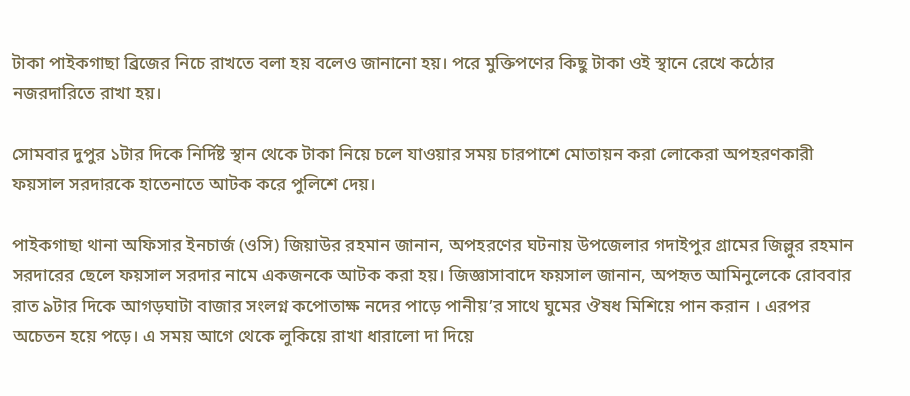টাকা পাইকগাছা ব্রিজের নিচে রাখতে বলা হয় বলেও জানানো হয়। পরে মুক্তিপণের কিছু টাকা ওই স্থানে রেখে কঠোর নজরদারিতে রাখা হয়।

সোমবার দুপুর ১টার দিকে নির্দিষ্ট স্থান থেকে টাকা নিয়ে চলে যাওয়ার সময় চারপাশে মোতায়ন করা লোকেরা অপহরণকারী ফয়সাল সরদারকে হাতেনাতে আটক করে পুলিশে দেয়।

পাইকগাছা থানা অফিসার ইনচার্জ (ওসি) জিয়াউর রহমান জানান, অপহরণের ঘটনায় উপজেলার গদাইপুর গ্রামের জিল্লুর রহমান সরদারের ছেলে ফয়সাল সরদার নামে একজনকে আটক করা হয়। জিজ্ঞাসাবাদে ফয়সাল জানান, অপহৃত আমিনুলেকে রোববার রাত ৯টার দিকে আগড়ঘাটা বাজার সংলগ্ন কপোতাক্ষ নদের পাড়ে পানীয়’র সাথে ঘুমের ঔষধ মিশিয়ে পান করান । এরপর অচেতন হয়ে পড়ে। এ সময় আগে থেকে লুকিয়ে রাখা ধারালো দা দিয়ে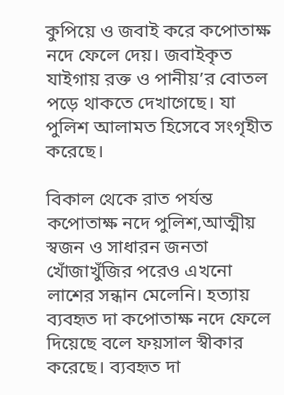কুপিয়ে ও জবাই করে কপোতাক্ষ নদে ফেলে দেয়। জবাইকৃত যাইগায় রক্ত ও পানীয়’র বোতল পড়ে থাকতে দেখাগেছে। যা পুলিশ আলামত হিসেবে সংগৃহীত করেছে।

বিকাল থেকে রাত পর্যন্ত কপোতাক্ষ নদে পুলিশ,আত্মীয় স্বজন ও সাধারন জনতা খোঁজাখুঁজির পরেও এখনো লাশের সন্ধান মেলেনি। হত্যায় ব্যবহৃত দা কপোতাক্ষ নদে ফেলে দিয়েছে বলে ফয়সাল স্বীকার করেছে। ব্যবহৃত দা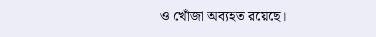ও খোঁজা অব্যহত রয়েছে।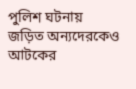পুলিশ ঘটনায় জড়িত অন্যদেরকেও আটকের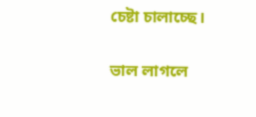চেষ্টা চালাচ্ছে।

ভাল লাগলে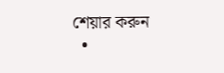শেয়ার করুন
  •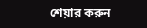শেয়ার করুন